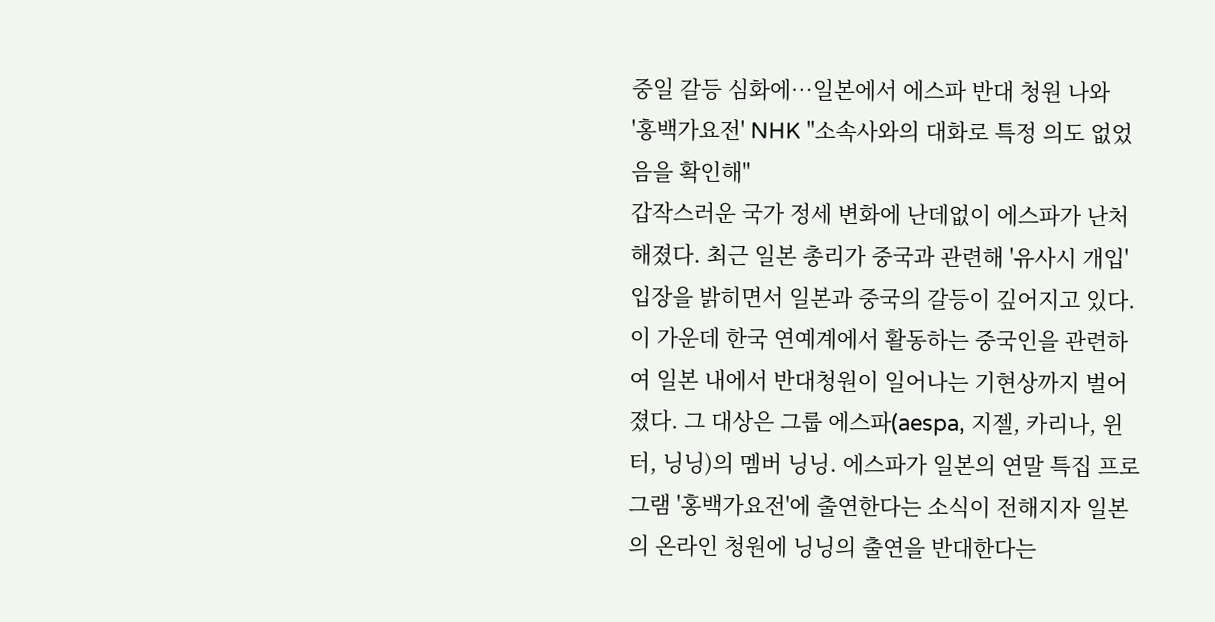중일 갈등 심화에…일본에서 에스파 반대 청원 나와
'홍백가요전' NHK "소속사와의 대화로 특정 의도 없었음을 확인해"
갑작스러운 국가 정세 변화에 난데없이 에스파가 난처해졌다. 최근 일본 총리가 중국과 관련해 '유사시 개입' 입장을 밝히면서 일본과 중국의 갈등이 깊어지고 있다. 이 가운데 한국 연예계에서 활동하는 중국인을 관련하여 일본 내에서 반대청원이 일어나는 기현상까지 벌어졌다. 그 대상은 그룹 에스파(aespa, 지젤, 카리나, 윈터, 닝닝)의 멤버 닝닝. 에스파가 일본의 연말 특집 프로그램 '홍백가요전'에 출연한다는 소식이 전해지자 일본의 온라인 청원에 닝닝의 출연을 반대한다는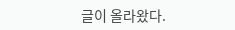글이 올라왔다.